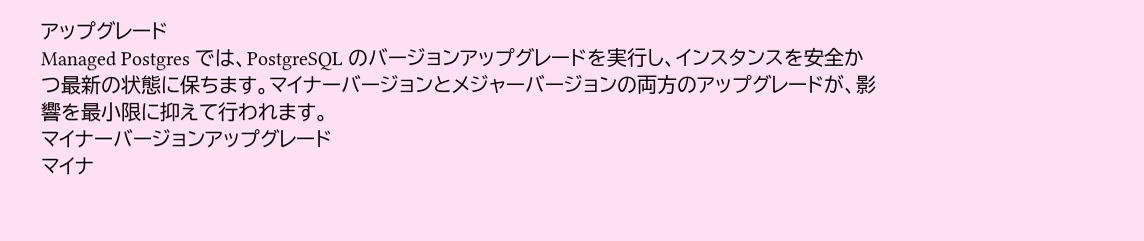アップグレード
Managed Postgres では、PostgreSQL のバージョンアップグレードを実行し、インスタンスを安全かつ最新の状態に保ちます。マイナーバージョンとメジャーバージョンの両方のアップグレードが、影響を最小限に抑えて行われます。
マイナーバージョンアップグレード
マイナ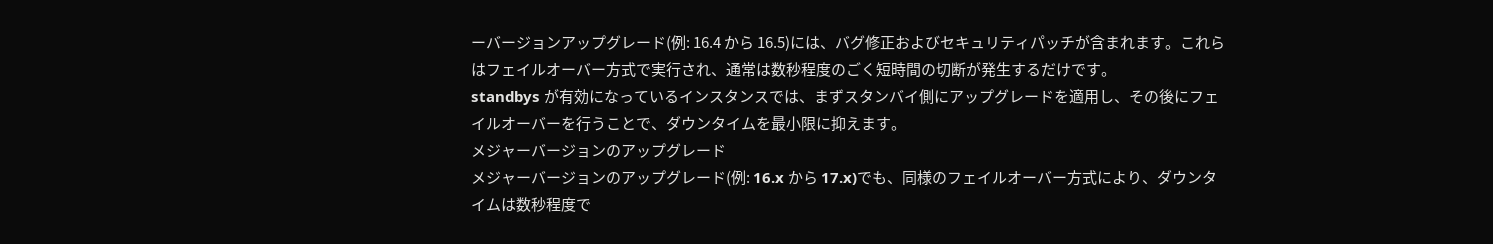ーバージョンアップグレード(例: 16.4 から 16.5)には、バグ修正およびセキュリティパッチが含まれます。これらはフェイルオーバー方式で実行され、通常は数秒程度のごく短時間の切断が発生するだけです。
standbys が有効になっているインスタンスでは、まずスタンバイ側にアップグレードを適用し、その後にフェイルオーバーを行うことで、ダウンタイムを最小限に抑えます。
メジャーバージョンのアップグレード
メジャーバージョンのアップグレード(例: 16.x から 17.x)でも、同様のフェイルオーバー方式により、ダウンタイムは数秒程度で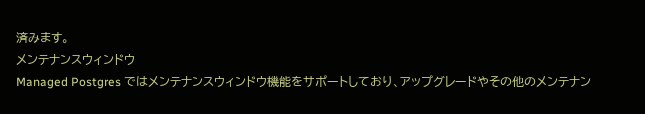済みます。
メンテナンスウィンドウ
Managed Postgres ではメンテナンスウィンドウ機能をサポートしており、アップグレードやその他のメンテナン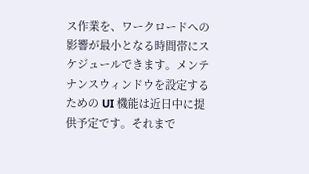ス作業を、ワークロードへの影響が最小となる時間帯にスケジュールできます。メンテナンスウィンドウを設定するための UI 機能は近日中に提供予定です。それまで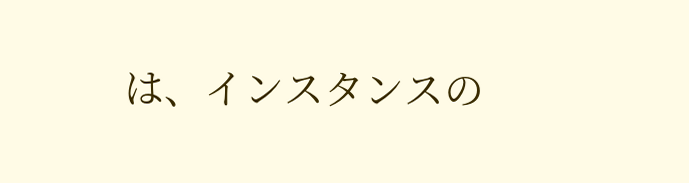は、インスタンスの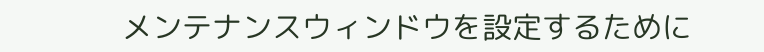メンテナンスウィンドウを設定するために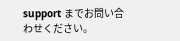support までお問い合わせください。